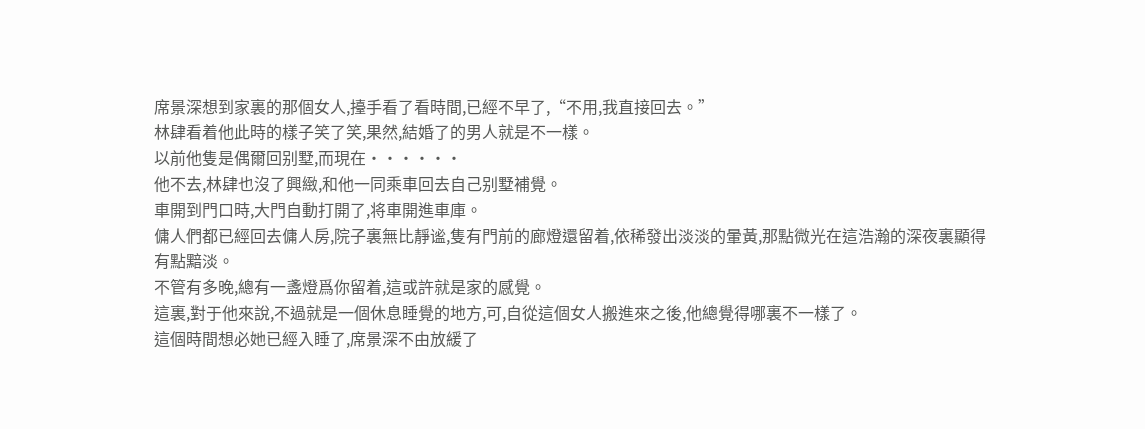席景深想到家裏的那個女人,擡手看了看時間,已經不早了,“不用,我直接回去。”
林肆看着他此時的樣子笑了笑,果然,結婚了的男人就是不一樣。
以前他隻是偶爾回别墅,而現在······
他不去,林肆也沒了興緻,和他一同乘車回去自己别墅補覺。
車開到門口時,大門自動打開了,将車開進車庫。
傭人們都已經回去傭人房,院子裏無比靜谧,隻有門前的廊燈還留着,依稀發出淡淡的暈黃,那點微光在這浩瀚的深夜裏顯得有點黯淡。
不管有多晚,總有一盞燈爲你留着,這或許就是家的感覺。
這裏,對于他來說,不過就是一個休息睡覺的地方,可,自從這個女人搬進來之後,他總覺得哪裏不一樣了。
這個時間想必她已經入睡了,席景深不由放緩了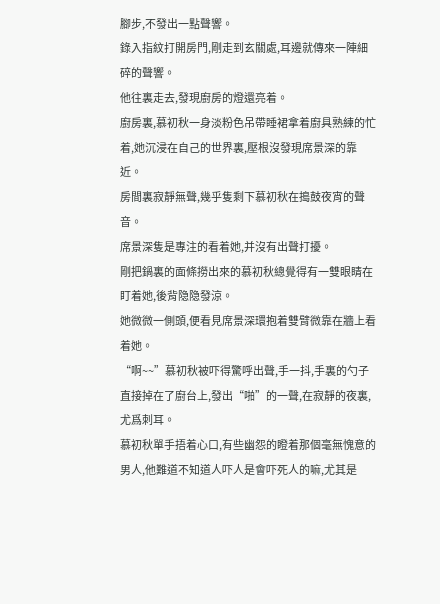腳步,不發出一點聲響。
錄入指紋打開房門,剛走到玄關處,耳邊就傳來一陣細碎的聲響。
他往裏走去,發現廚房的燈還亮着。
廚房裏,慕初秋一身淡粉色吊帶睡裙拿着廚具熟練的忙着,她沉浸在自己的世界裏,壓根沒發現席景深的靠近。
房間裏寂靜無聲,幾乎隻剩下慕初秋在搗鼓夜宵的聲音。
席景深隻是專注的看着她,并沒有出聲打擾。
剛把鍋裏的面條撈出來的慕初秋總覺得有一雙眼睛在盯着她,後背隐隐發涼。
她微微一側頭,便看見席景深環抱着雙臂微靠在牆上看着她。
“啊~~”慕初秋被吓得驚呼出聲,手一抖,手裏的勺子直接掉在了廚台上,發出“啪”的一聲,在寂靜的夜裏,尤爲刺耳。
慕初秋單手捂着心口,有些幽怨的瞪着那個毫無愧意的男人,他難道不知道人吓人是會吓死人的嘛,尤其是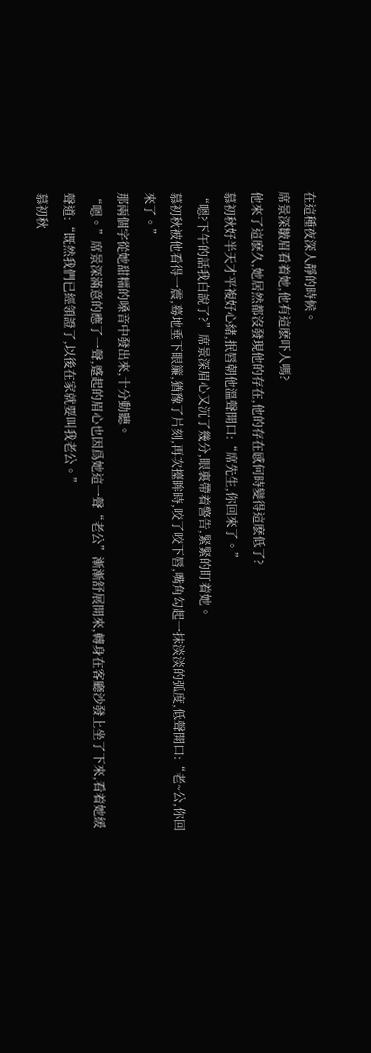在這種夜深人靜的時候。
席景深皺眉看着她,他有這麽吓人嗎?
他來了這麽久,她居然都沒發現他的存在,他的存在感何時變得這麽低了?
慕初秋好半天才平複好心緒,抿唇朝他溫聲開口:“席先生,你回來了。”
“嗯?下午的話我白說了?”席景深眉心又沉了幾分,眼裏帶着警告,緊緊的盯着她。
慕初秋被他看得一震,蓦地垂下眼簾,猶豫了片刻,再次擡眸時,咬了咬下唇,嘴角勾起一抹淡淡的弧度,低聲開口:“老~公,你回來了。”
那兩個字從她甜糯的嗓音中發出來,十分動聽。
“嗯。”席景深滿意的應了一聲,蹙起的眉心也因爲她這一聲“老公”漸漸舒展開來,轉身在客廳沙發上坐了下來,看着她緩聲道:“既然我們已經領證了,以後在家就要叫我老公。”
慕初秋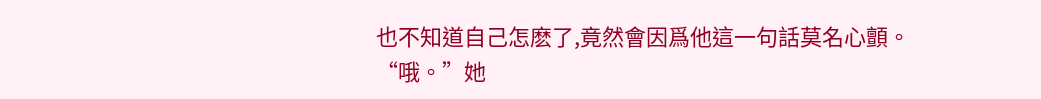也不知道自己怎麽了,竟然會因爲他這一句話莫名心顫。
“哦。”她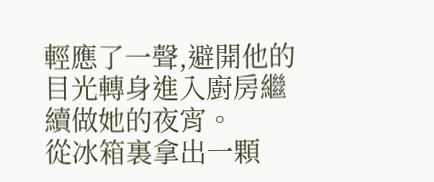輕應了一聲,避開他的目光轉身進入廚房繼續做她的夜宵。
從冰箱裏拿出一顆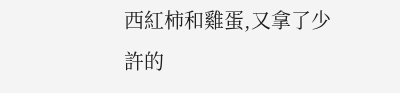西紅柿和雞蛋,又拿了少許的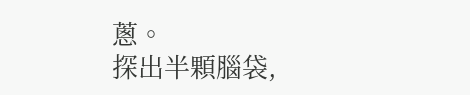蔥。
探出半顆腦袋,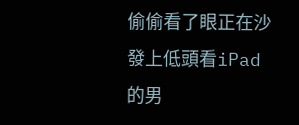偷偷看了眼正在沙發上低頭看iPad的男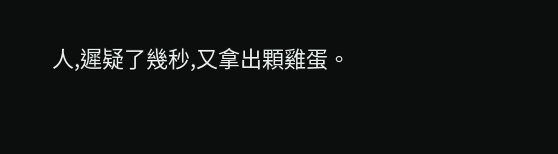人,遲疑了幾秒,又拿出顆雞蛋。